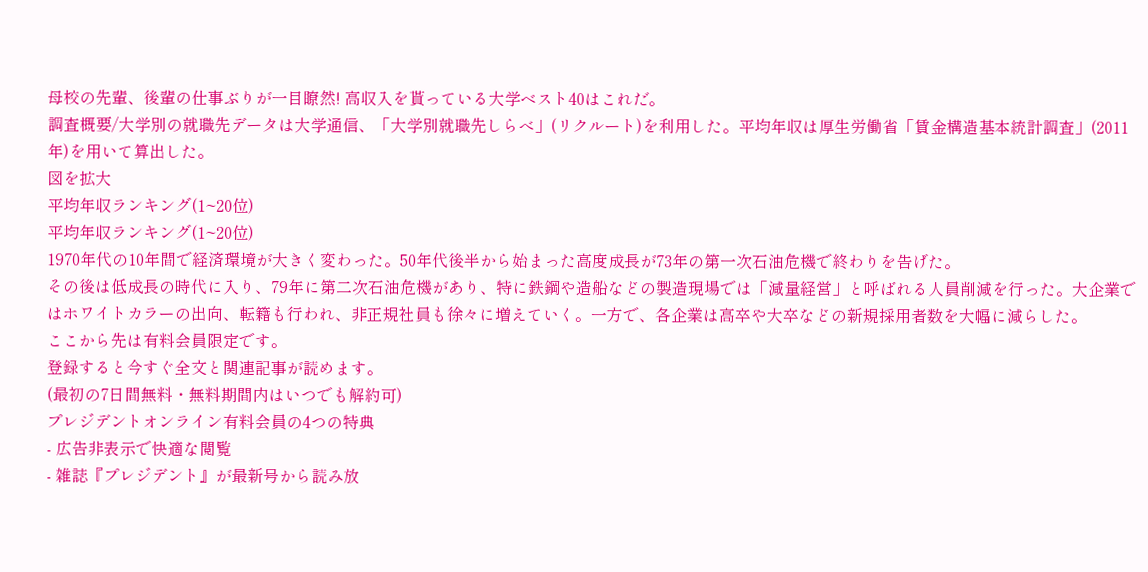母校の先輩、後輩の仕事ぶりが一目瞭然! 高収入を貰っている大学ベスト40はこれだ。
調査概要/大学別の就職先データは大学通信、「大学別就職先しらべ」(リクルート)を利用した。平均年収は厚生労働省「賃金構造基本統計調査」(2011年)を用いて算出した。
図を拡大
平均年収ランキング(1~20位)
平均年収ランキング(1~20位)
1970年代の10年間で経済環境が大きく変わった。50年代後半から始まった高度成長が73年の第一次石油危機で終わりを告げた。
その後は低成長の時代に入り、79年に第二次石油危機があり、特に鉄鋼や造船などの製造現場では「減量経営」と呼ばれる人員削減を行った。大企業ではホワイトカラーの出向、転籍も行われ、非正規社員も徐々に増えていく。一方で、各企業は高卒や大卒などの新規採用者数を大幅に減らした。
ここから先は有料会員限定です。
登録すると今すぐ全文と関連記事が読めます。
(最初の7日間無料・無料期間内はいつでも解約可)
プレジデントオンライン有料会員の4つの特典
- 広告非表示で快適な閲覧
- 雑誌『プレジデント』が最新号から読み放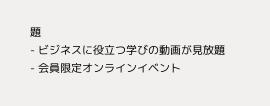題
- ビジネスに役立つ学びの動画が見放題
- 会員限定オンラインイベント